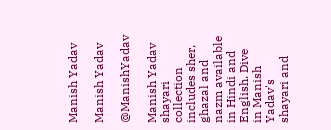Manish Yadav

Manish Yadav

@ManishYadav

Manish Yadav shayari collection includes sher, ghazal and nazm available in Hindi and English. Dive in Manish Yadav's shayari and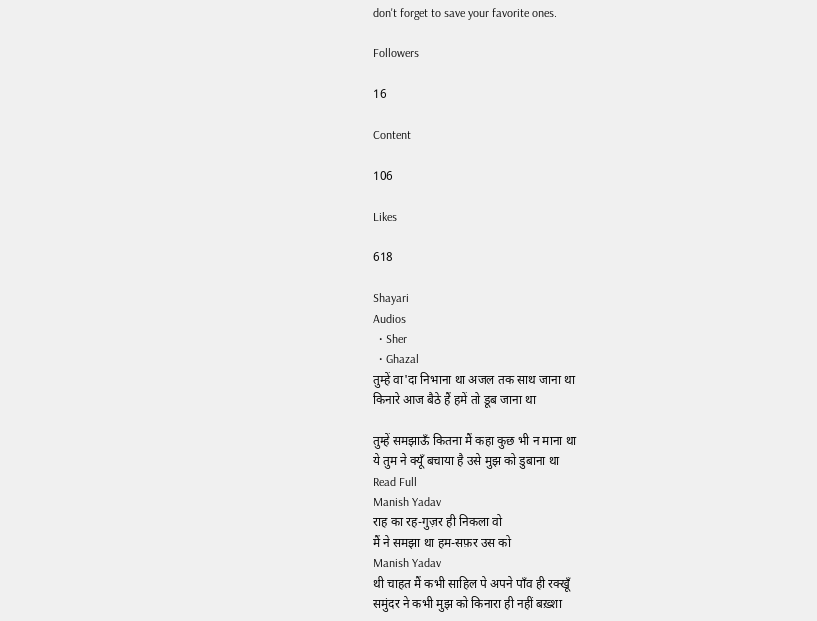don't forget to save your favorite ones.

Followers

16

Content

106

Likes

618

Shayari
Audios
  • Sher
  • Ghazal
तुम्हें वा'दा निभाना था अजल तक साथ जाना था
किनारे आज बैठे हैं हमें तो डूब जाना था

तुम्हें समझाऊॅं कितना मैं कहा कुछ भी न माना था
ये तुम ने क्यूँ बचाया है उसे मुझ को डुबाना था
Read Full
Manish Yadav
राह का रह-गुज़र ही निकला वो
मैं ने समझा था हम-सफ़र उस को
Manish Yadav
थी चाहत मैं कभी साहिल पे अपने पाँव ही रक्खूँ
समुंदर ने कभी मुझ को किनारा ही नहीं बख़्शा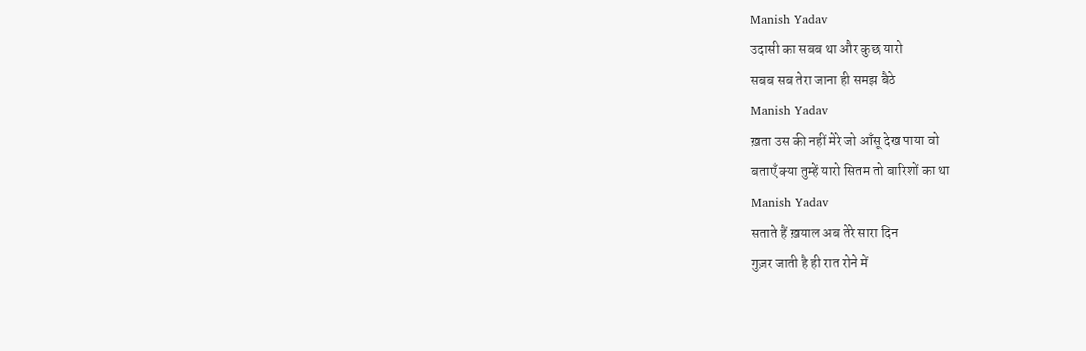Manish Yadav
उदासी का सबब था और कुछ यारो
सबब सब तेरा जाना ही समझ बैठे
Manish Yadav
ख़ता उस की नहीं मेरे जो आँसू देख पाया वो
बताएँ क्या तुम्हें यारो सितम तो बारिशों का था
Manish Yadav
सताते हैं ख़याल अब तेरे सारा दिन
गुज़र जाती है ही रात रोने में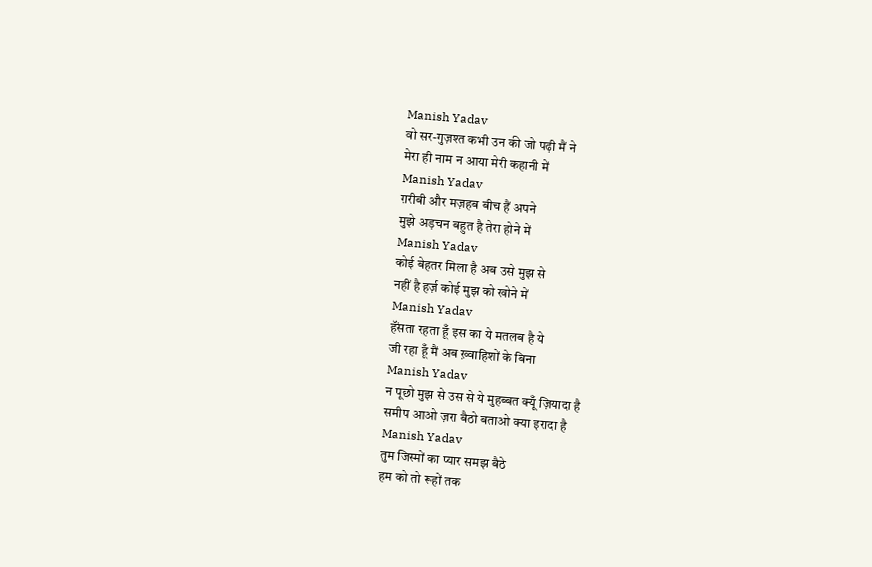Manish Yadav
वो सर-गुज़श्त कभी उन की जो पढ़ी मैं ने
मेरा ही नाम न आया मेरी कहानी में
Manish Yadav
ग़रीबी और मज़हब बीच हैं अपने
मुझे अड़चन बहुत है तेरा होने में
Manish Yadav
कोई बेहतर मिला है अब उसे मुझ से
नहीं है हर्ज़ कोई मुझ को खोने में
Manish Yadav
हॅंसता रहता हूँ इस का ये मतलब है ये
जी रहा हूँ मैं अब ख़्वाहिशों के बिना
Manish Yadav
न पूछो मुझ से उस से ये मुहब्बत क्यूँ ज़ियादा है
समीप आओ ज़रा बैठो बताओ क्या इरादा है
Manish Yadav
तुम जिस्मों का प्यार समझ बैठे
हम को तो रूहों तक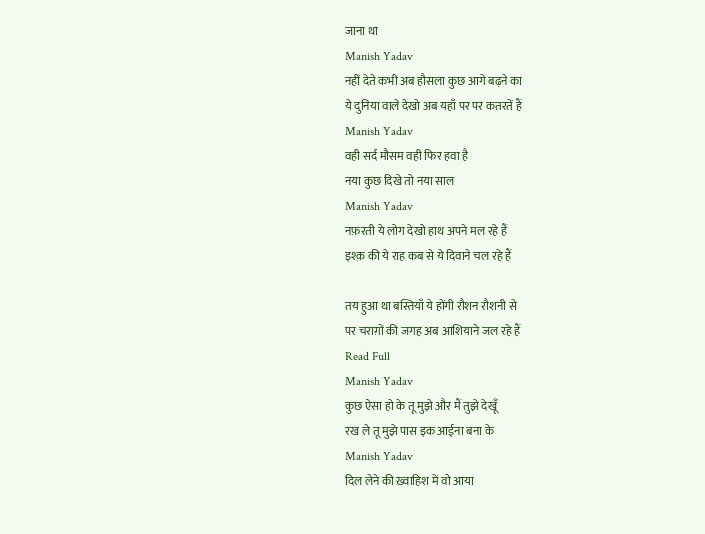जाना था
Manish Yadav
नहीं देते कभी अब हौसला कुछ आगे बढ़ने का
ये दुनिया वाले देखो अब यहाँ पर पर कतरतें हैं
Manish Yadav
वही सर्द मौसम वही फिर हवा है
नया कुछ दिखे तो नया साल
Manish Yadav
नफ़रती ये लोग देखो हाथ अपने मल रहे हैं
इश्क़ की ये राह कब से ये दिवाने चल रहे हैं

तय हुआ था बस्तियाँ ये होंगी रौशन रौशनी से
पर चराग़ों की जगह अब आशियाने जल रहे हैं
Read Full
Manish Yadav
कुछ ऐसा हो के तू मुझे और मैं तुझे देखूँ
रख ले तू मुझे पास इक आईना बना के
Manish Yadav
दिल लेने की ख़्वाहिश में वो आया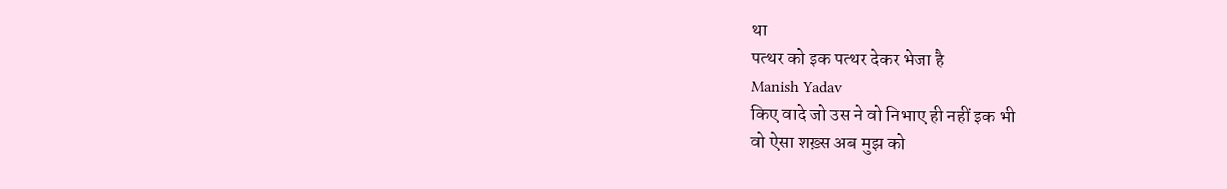था
पत्थर को इक पत्थर देकर भेजा है
Manish Yadav
किए वादे जो उस ने वो निभाए ही नहीं इक भी
वो ऐसा शख़्स अब मुझ को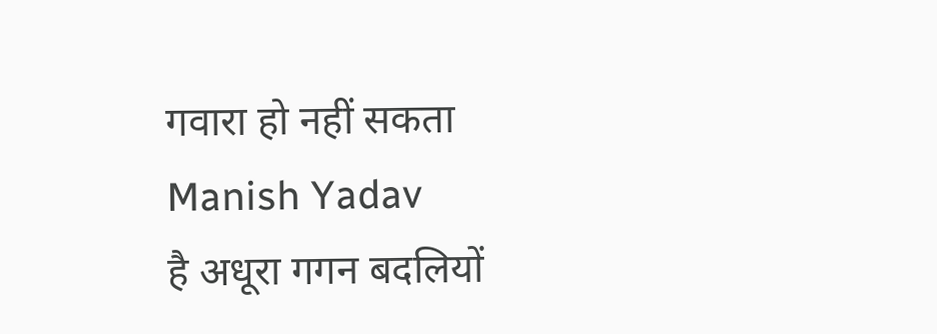गवारा हो नहीं सकता
Manish Yadav
है अधूरा गगन बदलियों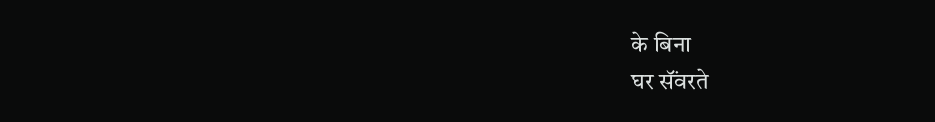के बिना
घर सॅंवरते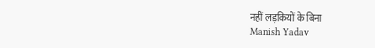नहीं लड़कियों के बिना
Manish Yadav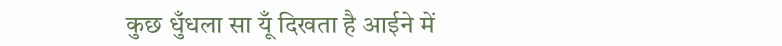कुछ धुँधला सा यूँ दिखता है आईने में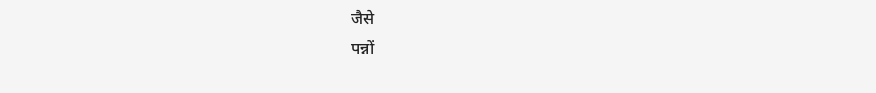जैसे
पन्नों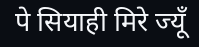पे सियाही मिरे ज्यूँ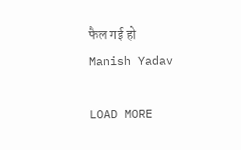फैल गई हो
Manish Yadav

LOAD MORE